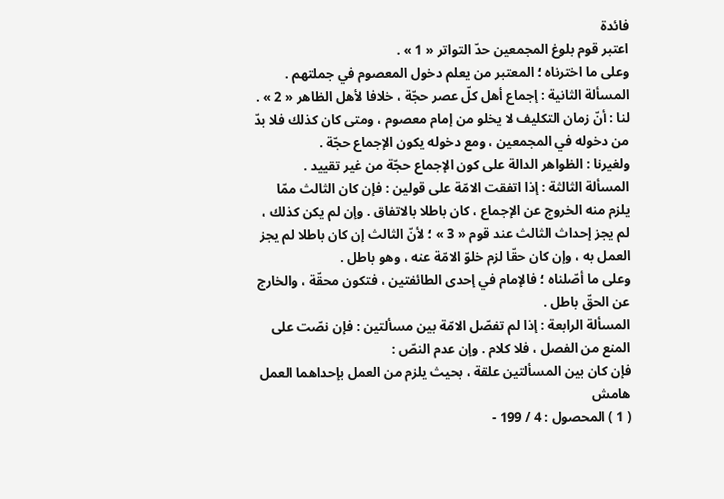فائدة
اعتبر قوم بلوغ المجمعين حدّ التواتر « 1 » .
وعلى ما اخترناه ؛ المعتبر من يعلم دخول المعصوم في جملتهم .
المسألة الثانية : إجماع أهل كلّ عصر حجّة ، خلافا لأهل الظاهر « 2 » .
لنا : أنّ زمان التكليف لا يخلو من إمام معصوم ، ومتى كان كذلك فلا بدّ من دخوله في المجمعين ، ومع دخوله يكون الإجماع حجّة .
ولغيرنا : الظواهر الدالة على كون الإجماع حجّة من غير تقييد .
المسألة الثالثة : إذا اتفقت الامّة على قولين : فإن كان الثالث ممّا يلزم منه الخروج عن الإجماع ، كان باطلا بالاتفاق . وإن لم يكن كذلك ، لم يجز إحداث الثالث عند قوم « 3 » ؛ لأنّ الثالث إن كان باطلا لم يجز العمل به ، وإن كان حقّا لزم خلوّ الامّة عنه ، وهو باطل .
وعلى ما أصّلناه ؛ فالإمام في إحدى الطائفتين ، فتكون محقّة ، والخارج عن الحقّ باطل .
المسألة الرابعة : إذا لم تفصّل الامّة بين مسألتين : فإن نصّت على المنع من الفصل ، فلا كلام . وإن عدم النصّ :
فإن كان بين المسألتين علقة ، بحيث يلزم من العمل بإحداهما العمل
هامش
( 1 ) المحصول : 4 / 199 -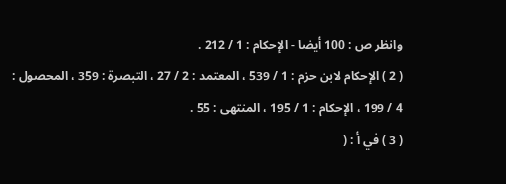وانظر ص : 100 أيضا - الإحكام : 1 / 212 .
( 2 ) الإحكام لابن حزم : 1 / 539 ، المعتمد : 2 / 27 ، التبصرة : 359 ، المحصول :
4 / 199 ، الإحكام : 1 / 195 ، المنتهى : 55 .
( 3 ) في أ : (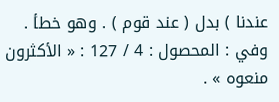عندنا ) بدل ( عند قوم ) . وهو خطأ . وفي : المحصول : 4 / 127 : « الأكثرون منعوه » .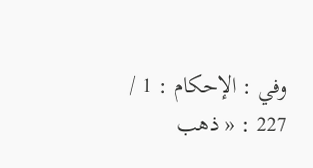وفي : الإحكام : 1 / 227 : « ذهب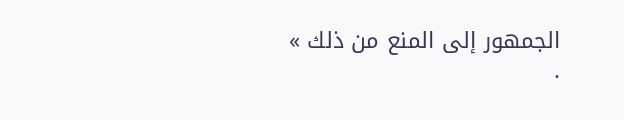الجمهور إلى المنع من ذلك » .